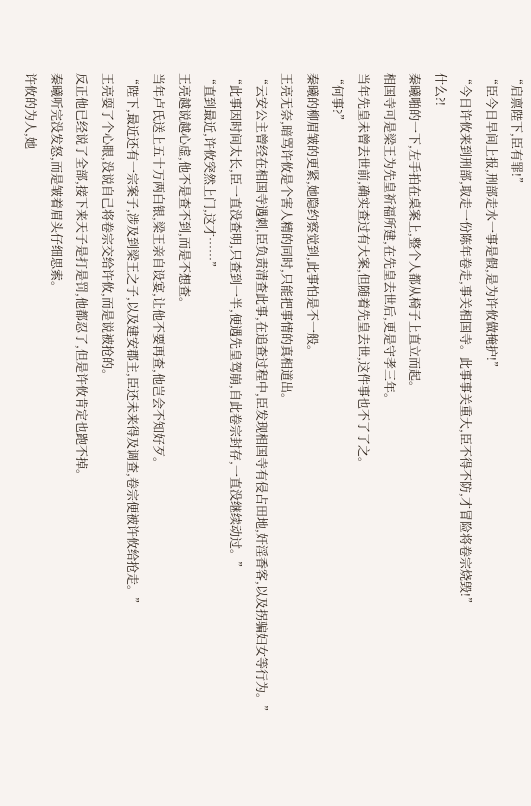“启禀陛下,臣有罪!”
“臣今日早间上报,刑部走水一事是假,是为许攸做掩护!”
“今日许攸来到刑部,取走一份陈年卷走,事关相国寺。此事事关重大,臣不得不防,才冒险将卷宗烧毁!”
什么?!
秦曦啪的一下,左手拍在桌案上,整个人都从椅子上直立而起。
相国寺可是梁王为先皇祈福所建,在先皇去世后,更是守孝三年。
当年先皇未曾去世前,确实查过有大案,但随着先皇去世,这件事也不了了之。
“何事?”
秦曦的柳眉皱的更紧,她隐约察觉到,此事怕是不一般。
王亮无奈,暗骂许攸是个害人精的同时,只能把事情的真相道出。
“云安公主曾经在相国寺遇刺,臣负责清查此事,在追查过程中,臣发现相国寺有侵占田地,奸淫香客,以及拐骗妇女等行为。”
“此事因时间太长,臣一直没查明,只查到一半,便遇先皇驾崩,自此卷宗封存,一直没继续动过。”
“直到最近,许攸突然上门,这才……”
王亮越说越心虚,他不是查不到,而是不想查。
当年卢氏送上五十万两白银,梁王亲自设宴,让他不要再查,他岂会不知好歹。
“陛下,最近还有一宗案子,涉及到梁王之子,以及建安郡主,臣还未来得及调查,卷宗便被许攸给抢走。”
王亮耍了个心眼,没说自己将卷宗交给许攸,而是说被抢的。
反正他已经说了全部,接下来天子是打是罚,他都忍了,但是许攸肯定也跑不掉。
秦曦听完没发怒,而是皱着眉头仔细思索。
许攸的为人,她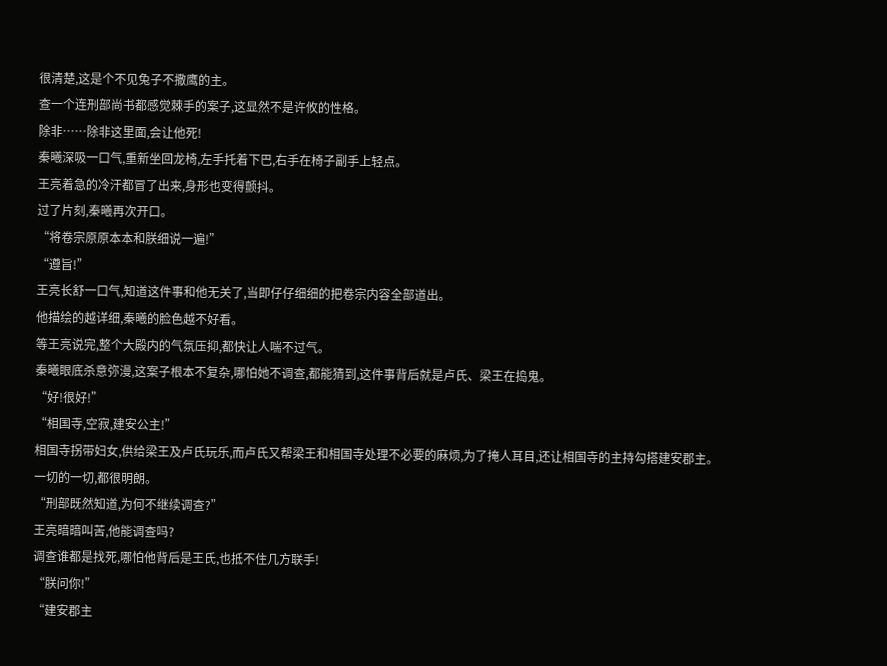很清楚,这是个不见兔子不撒鹰的主。
查一个连刑部尚书都感觉棘手的案子,这显然不是许攸的性格。
除非……除非这里面,会让他死!
秦曦深吸一口气,重新坐回龙椅,左手托着下巴,右手在椅子副手上轻点。
王亮着急的冷汗都冒了出来,身形也变得颤抖。
过了片刻,秦曦再次开口。
“将卷宗原原本本和朕细说一遍!”
“遵旨!”
王亮长舒一口气,知道这件事和他无关了,当即仔仔细细的把卷宗内容全部道出。
他描绘的越详细,秦曦的脸色越不好看。
等王亮说完,整个大殿内的气氛压抑,都快让人喘不过气。
秦曦眼底杀意弥漫,这案子根本不复杂,哪怕她不调查,都能猜到,这件事背后就是卢氏、梁王在捣鬼。
“好!很好!”
“相国寺,空寂,建安公主!”
相国寺拐带妇女,供给梁王及卢氏玩乐,而卢氏又帮梁王和相国寺处理不必要的麻烦,为了掩人耳目,还让相国寺的主持勾搭建安郡主。
一切的一切,都很明朗。
“刑部既然知道,为何不继续调查?”
王亮暗暗叫苦,他能调查吗?
调查谁都是找死,哪怕他背后是王氏,也抵不住几方联手!
“朕问你!”
“建安郡主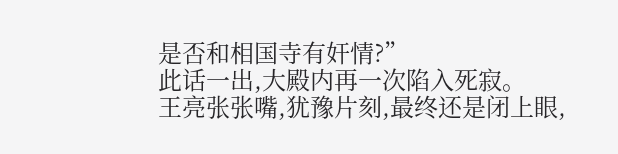是否和相国寺有奸情?”
此话一出,大殿内再一次陷入死寂。
王亮张张嘴,犹豫片刻,最终还是闭上眼,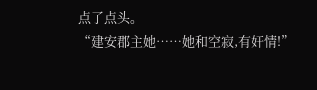点了点头。
“建安郡主她……她和空寂,有奸情!”